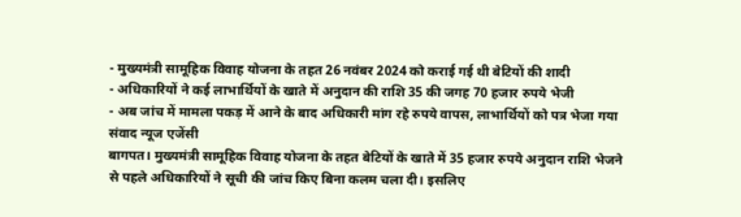- मुख्यमंत्री सामूहिक विवाह योजना के तहत 26 नवंबर 2024 को कराई गई थी बेटियों की शादी
- अधिकारियों ने कई लाभार्थियों के खाते में अनुदान की राशि 35 की जगह 70 हजार रुपये भेजी
- अब जांच में मामला पकड़ में आने के बाद अधिकारी मांग रहे रुपये वापस, लाभार्थियों को पत्र भेजा गया
संवाद न्यूज एजेंसी
बागपत। मुख्यमंत्री सामूहिक विवाह योजना के तहत बेटियों के खाते में 35 हजार रुपये अनुदान राशि भेजने से पहले अधिकारियों ने सूची की जांच किए बिना कलम चला दी। इसलिए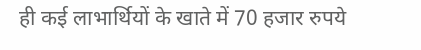ही कई लाभार्थियों के खाते में 70 हजार रुपये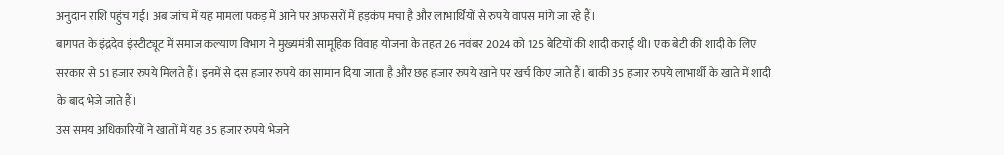अनुदान राशि पहुंच गई। अब जांच में यह मामला पकड़ में आने पर अफसरों में हड़कंप मचा है और लाभार्थियों से रुपये वापस मांगे जा रहे हैं।
बागपत के इंद्रदेव इंस्टीट्यूट में समाज कल्याण विभाग ने मुख्यमंत्री सामूहिक विवाह योजना के तहत 26 नवंबर 2024 को 125 बेटियों की शादी कराई थी। एक बेटी की शादी के लिए सरकार से 51 हजार रुपये मिलते हैं। इनमें से दस हजार रुपये का सामान दिया जाता है और छह हजार रुपये खाने पर खर्च किए जाते हैं। बाकी 35 हजार रुपये लाभार्थी के खाते में शादी के बाद भेजे जाते हैं।
उस समय अधिकारियों ने खातों में यह 35 हजार रुपये भेजने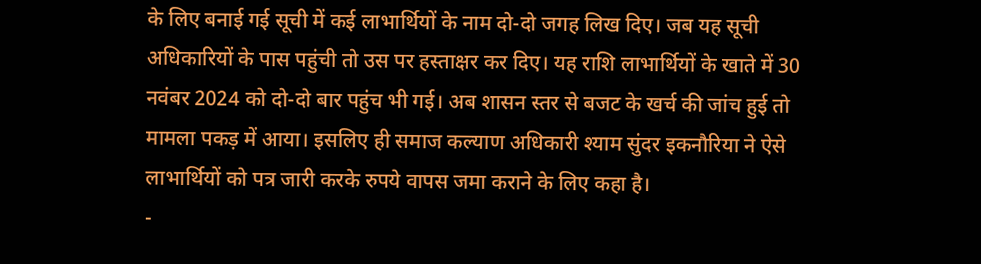के लिए बनाई गई सूची में कई लाभार्थियों के नाम दो-दो जगह लिख दिए। जब यह सूची अधिकारियों के पास पहुंची तो उस पर हस्ताक्षर कर दिए। यह राशि लाभार्थियों के खाते में 30 नवंबर 2024 को दो-दो बार पहुंच भी गई। अब शासन स्तर से बजट के खर्च की जांच हुई तो मामला पकड़ में आया। इसलिए ही समाज कल्याण अधिकारी श्याम सुंदर इकनौरिया ने ऐसे लाभार्थियों को पत्र जारी करके रुपये वापस जमा कराने के लिए कहा है।
-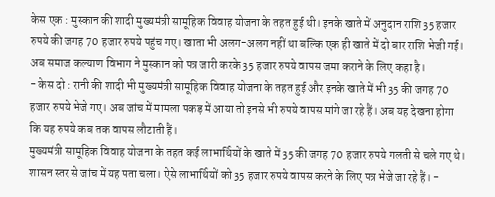केस एक : मुस्कान की शादी मुख्यमंत्री सामूहिक विवाह योजना के तहत हुई थी। इनके खाते में अनुदान राशि 35 हजार रुपये की जगह 70 हजार रुपये पहुंच गए। खाता भी अलग-अलग नहीं था बल्कि एक ही खाते में दो बार राशि भेजी गई। अब समाज कल्याण विभाग ने मुस्कान को पत्र जारी करके 35 हजार रुपये वापस जमा कराने के लिए कहा है।
- केस दो : रानी की शादी भी मुख्यमंत्री सामूहिक विवाह योजना के तहत हुई और इनके खाते में भी 35 की जगह 70 हजार रुपये भेजे गए। अब जांच में मामला पकड़ में आया तो इनसे भी रुपये वापस मांगे जा रहे हैं। अब यह देखना होगा कि यह रुपये कब तक वापस लौटाती हैं।
मुख्यमंत्री सामूहिक विवाह योजना के तहत कई लाभार्थियों के खाते में 35 की जगह 70 हजार रुपये गलती से चले गए थे। शासन स्तर से जांच में यह पता चला। ऐसे लाभार्थियों को 35 हजार रुपये वापस करने के लिए पत्र भेजे जा रहे हैं। -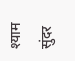श्याम सुंदर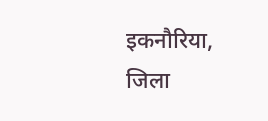इकनौरिया, जिला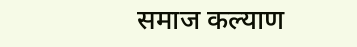समाज कल्याण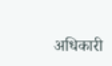अधिकारी